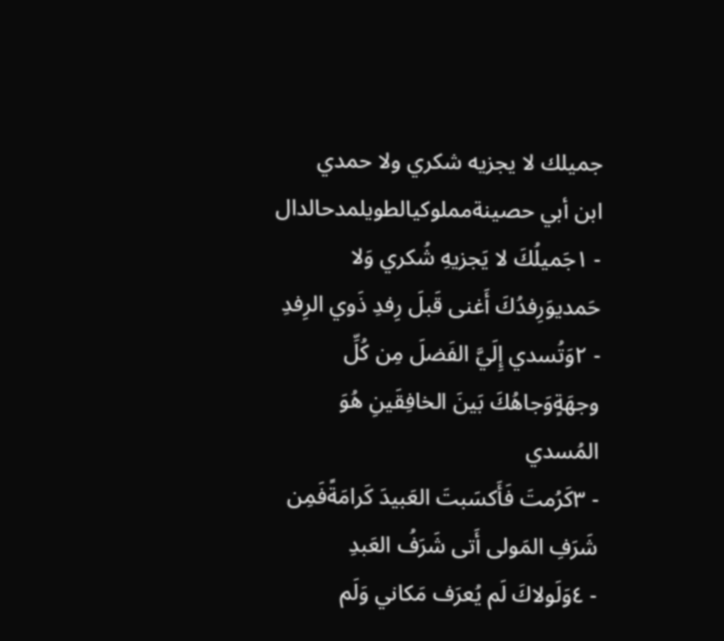جميلك لا يجزيه شكري ولا حمدي
ابن أبي حصينةمملوكيالطويلمدحالدال
- ١جَميلُكَ لا يَجزيهِ شُكري وَلا حَمديوَرِفدُكَ أَغنى قَبلَ رِفدِ ذَوي الرِفدِ
- ٢وَتُسدي إِلَيَّ الفَضلَ مِن كُلِّ وجهَةٍوَجاهُكَ بَينَ الخافِقَينِ هُوَ المُسدي
- ٣كَرُمتَ فَأَكسَبتَ العَبيدَ كَرامَةًفَمِن شَرَفِ المَولى أَتى شَرَفُ العَبدِ
- ٤وَلَولاكَ لَم يُعرَف مَكاني وَلَم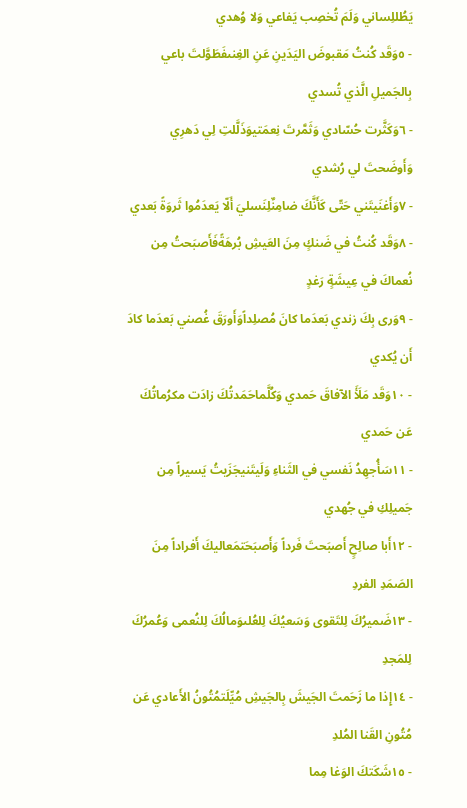يَطُللِساني وَلَمَ تُخصِب يَفاعي وَلا وُهدي
- ٥وَقَد كُنتُ مَقبوضَ اليَدَينِ عَنِ الغِنىفَطَوَّلتَ باعي بِالجَميلِ الَّذي تُسدي
- ٦وَكَثَّرت حُسّادي وَثَمَّرتَ نِعمَتيوَذَلَّلتِ لِي دَهرِي وَأَوضَحتَ لي رُشدي
- ٧وَأَغنَيتَني حَتّى كَأَنَّكَ ضامِنٌلِنَسليَ أَلّا يَعدَمُوا ثَروَةً بَعدي
- ٨وَقَد كُنتُ في ضَنكٍ مِنَ العَيشِ بُرهَةًفَأَصبَحتُ مِن نُعماكَ في عِيشَةٍ رَغدٍ
- ٩وَرى بِكَ زندي بَعدَما كانَ مُصلِداًوَأَورَقَ غُصني بَعدَما كادَ أَن يُكدي
- ١٠وَقَد مَلَأَ الآفاقَ حَمدي وَكُلَّماحَمَدتُكَ زادَت مكرُماتُكَ عَن حَمدي
- ١١سَأُجهِدُ نَفسي في الثَناءِ وَلَيتَنيجَزَيتُ يَسيراً مِن جَميلِكِ في جُهدي
- ١٢أَبا صالِحٍ أَصبَحتَ فَرداً وَأَصبَحَتمَعاليكَ أَفراداً مِنَ الصَمَدِ الفردِ
- ١٣ضَميرُكَ لِلتَقوى وَسَعيُكَ لِلعُلىوَمالُكَ لِلنُعمى وَعُمرُكَ لِلمَجدِ
- ١٤إِذا ما زَحَمتَ الجَيشَ بِالجَيشِ مُيِّلَتمُتُونُ الأَعادي عَن مُتُونِ القَنا المُلدِ
- ١٥شَكَتكَ الوَغا مِما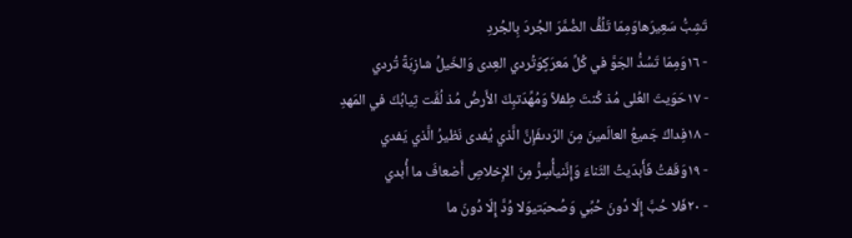تَشِبُّ سَعِيرَهاوَمِمّا تَلُفُّ الضُمَّرَ الجُردَ بِالجُردِ
- ١٦وَمِمّا تَسُدُّ الجَوَّ في كُلِّ مَعرَكٍوَتُردي العِدى وَالخَيلُ شازِبَةً تُردي
- ١٧حَوَيتَ العُلى مُذ كُنتَ طِفلاً وَمُهِّدَتبِكَ الأَرضُ مُذ لُفَّت ثِيابُكَ في المَهدِ
- ١٨فِداكَ جَميعُ العالَمينَ مِنَ الرَدىفَإِنَّ الَّذي يُفدى نَظيرُ الَّذي يَفدي
- ١٩وَقَفتُ فَأَبدَيتُ الثَناءَ وَإِنَّنيأُسِرُّ مِنَ الإِخلاصِ أَضعافَ ما أُبدي
- ٢٠فَلا حُبَّ إِلّا دُونَ حُبِّي وَصُحبَتيوَلا وُدَّ إِلّا دُونَ ما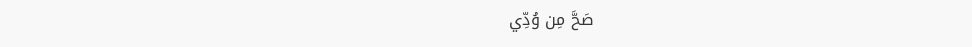صَحَّ مِن وُدِّي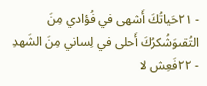- ٢١حَياتُكَ أَشهى في فُؤادي مِنَ التُقىوَشُكرُكَ أَحلى في لِساني مِنَ الشَهدِ
- ٢٢فَعِش لا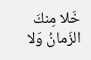خَلا مِنكَ الزَمانُ وَلا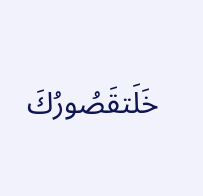خَلَتقَصُورُكَ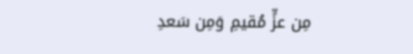مِن عزٍّ مُقيمِ وَمِن سَعدِ